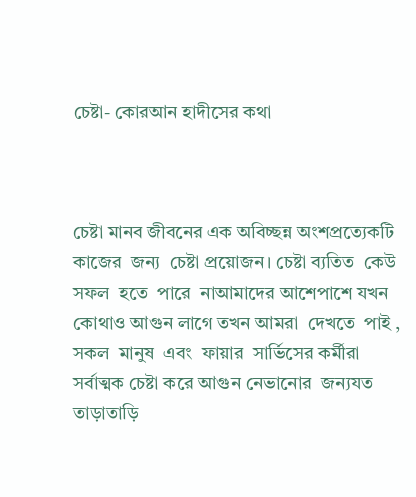চেষ্টা- কোরআন হাদীসের কথা



চেষ্টা মানব জীবনের এক অবিচ্ছন্ন অংশপ্রত্যেকটি  কাজের  জন্য  চেষ্টা প্রয়োজন। চেষ্টা ব্যতিত  কেউ  সফল  হতে  পারে  নাআমাদের আশেপাশে যখন কোথাও আগুন লাগে তখন আমরা  দেখতে  পাই , সকল  মানুষ  এবং  ফায়ার  সার্ভিসের কর্মীরা সর্বাত্মক চেষ্টা করে আগুন নেভানোর  জন্যযত  তাড়াতাড়ি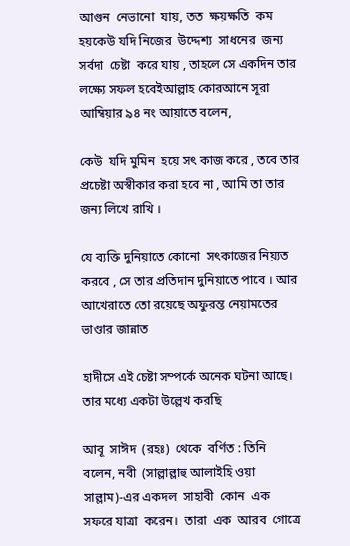আগুন  নেভানো  যায়, তত  ক্ষয়ক্ষতি  কম হয়কেউ যদি নিজের  উদ্দেশ্য  সাধনের  জন্য  সর্বদা  চেষ্টা  করে যায় , তাহলে সে একদিন তার লক্ষ্যে সফল হবেইআল্লাহ কোরআনে সূরা আম্বিয়ার ৯৪ নং আয়াতে বলেন,

কেউ  যদি মুমিন  হয়ে সৎ কাজ করে , তবে তার প্রচেষ্টা অস্বীকার করা হবে না , আমি তা তার জন্য লিখে রাখি ।

যে ব্যক্তি দুনিয়াতে কোনো  সৎকাজের নিয়্যত করবে , সে তার প্রতিদান দুনিয়াতে পাবে । আর আখেরাতে তো রয়েছে অফুরন্ত নেয়ামতের ভাণ্ডার জান্নাত

হাদীসে এই চেষ্টা সম্পর্কে অনেক ঘটনা আছে। তার মধ্যে একটা উল্লেখ করছি

আবূ  সাঈদ  (রহঃ)  থেকে  বর্ণিত : তিনি  বলেন, নবী  (সাল্লাল্লাহু আলাইহি ওয়া সাল্লাম)-এর একদল  সাহাবী  কোন  এক  সফরে যাত্রা  করেন।  তারা  এক  আরব  গোত্রে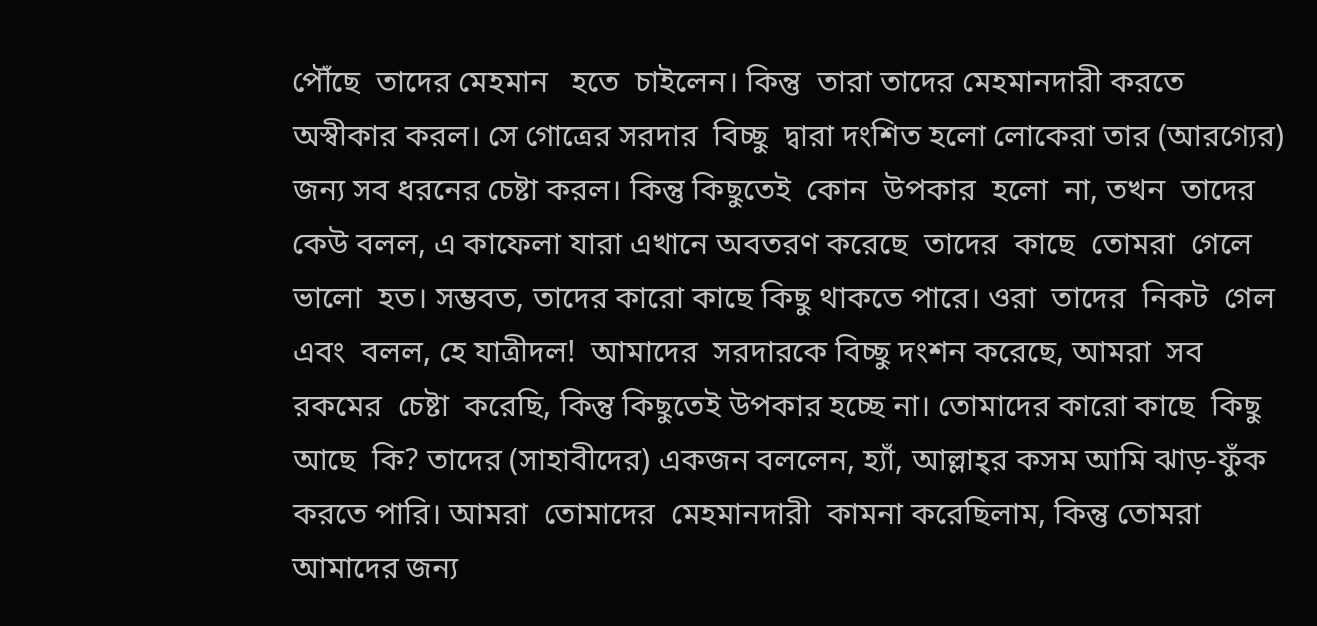পৌঁছে  তাদের মেহমান   হতে  চাইলেন। কিন্তু  তারা তাদের মেহমানদারী করতে অস্বীকার করল। সে গোত্রের সরদার  বিচ্ছু  দ্বারা দংশিত হলো লোকেরা তার (আরগ্যের) জন্য সব ধরনের চেষ্টা করল। কিন্তু কিছুতেই  কোন  উপকার  হলো  না, তখন  তাদের কেউ বলল, এ কাফেলা যারা এখানে অবতরণ করেছে  তাদের  কাছে  তোমরা  গেলে  ভালো  হত। সম্ভবত, তাদের কারো কাছে কিছু থাকতে পারে। ওরা  তাদের  নিকট  গেল  এবং  বলল, হে যাত্রীদল!  আমাদের  সরদারকে বিচ্ছু দংশন করেছে, আমরা  সব  রকমের  চেষ্টা  করেছি, কিন্তু কিছুতেই উপকার হচ্ছে না। তোমাদের কারো কাছে  কিছু  আছে  কি? তাদের (সাহাবীদের) একজন বললেন, হ্যাঁ, আল্লাহ্‌র কসম আমি ঝাড়-ফুঁক  করতে পারি। আমরা  তোমাদের  মেহমানদারী  কামনা করেছিলাম, কিন্তু তোমরা আমাদের জন্য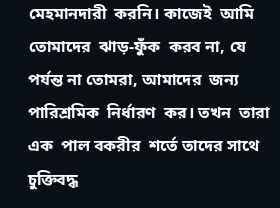মেহমানদারী  করনি। কাজেই  আমি তোমাদের  ঝাড়-ফুঁক  করব না, যে পর্যন্ত না তোমরা, আমাদের  জন্য  পারিশ্রমিক  নির্ধারণ  কর। তখন  তারা  এক  পাল বকরীর  শর্তে তাদের সাথে চুক্তিবদ্ধ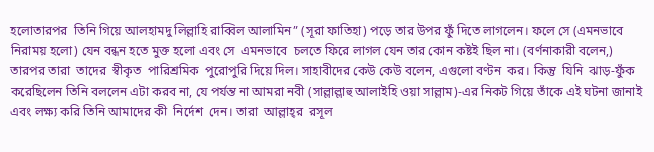হলোতারপর  তিনি গিয়ে আলহামদু লিল্লাহি রাব্বিল আলামিন” (সূরা ফাতিহা) পড়ে তার উপর ফুঁ দিতে লাগলেন। ফলে সে (এমনভাবে নিরাময় হলো) যেন বন্ধন হতে মুক্ত হলো এবং সে  এমনভাবে  চলতে ফিরে লাগল যেন তার কোন কষ্টই ছিল না। (বর্ণনাকারী বলেন,) তারপর তারা  তাদের  স্বীকৃত  পারিশ্রমিক  পুরোপুরি দিয়ে দিল। সাহাবীদের কেউ কেউ বলেন, এগুলো বণ্টন  কর। কিন্তু  যিনি  ঝাড়-ফুঁক করেছিলেন তিনি বললেন এটা করব না, যে পর্যন্ত না আমরা নবী (সাল্লাল্লাহু আলাইহি ওয়া সাল্লাম)-এর নিকট গিয়ে তাঁকে এই ঘটনা জানাই এবং লক্ষ্য করি তিনি আমাদের কী  নির্দেশ  দেন। তারা  আল্লাহ্‌র  রসূল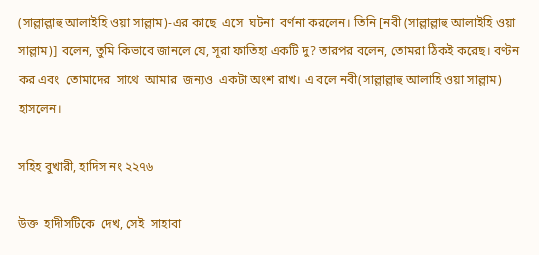(সাল্লাল্লাহু আলাইহি ওয়া সাল্লাম)-এর কাছে  এসে  ঘটনা  বর্ণনা করলেন। তিনি [নবী (সাল্লাল্লাহু আলাইহি ওয়া সাল্লাম)] বলেন, তুমি কিভাবে জানলে যে, সূরা ফাতিহা একটি দু? তারপর বলেন, তোমরা ঠিকই করেছ। বণ্টন কর এবং  তোমাদের  সাথে  আমার  জন্যও  একটা অংশ রাখ। এ বলে নবী(সাল্লাল্লাহু আলাহি ওয়া সাল্লাম) হাসলেন।

সহিহ বুখারী, হাদিস নং ২২৭৬

উক্ত  হাদীসটিকে  দেখ, সেই  সাহাবা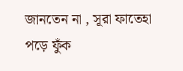জানতেন না , সূরা ফাতেহা পড়ে ফুঁক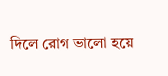দিলে রোগ ভালো হয়ে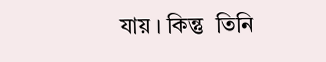যায় । কিন্তু  তিনি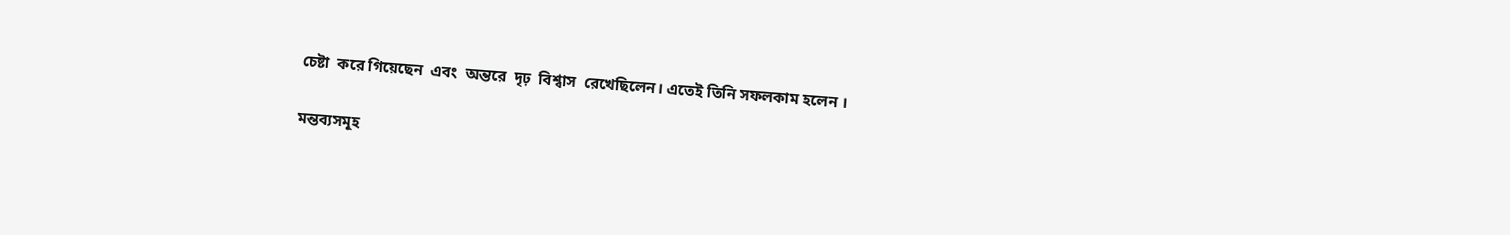চেষ্টা  করে গিয়েছেন  এবং  অন্তরে  দৃঢ়  বিশ্বাস  রেখেছিলেন। এতেই তিনি সফলকাম হলেন ।

মন্তব্যসমূহ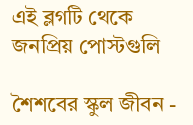এই ব্লগটি থেকে জনপ্রিয় পোস্টগুলি

শৈশবের স্কুল জীবন -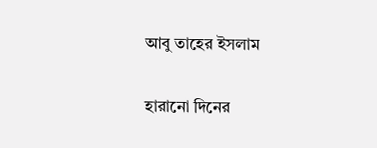আবু তাহের ইসলাম

হারানো দিনের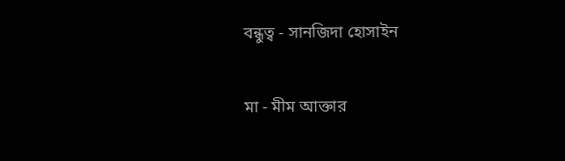বন্ধুত্ব - সানজিদা হোসাইন

মা - মীম আক্তার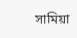সামিয়া